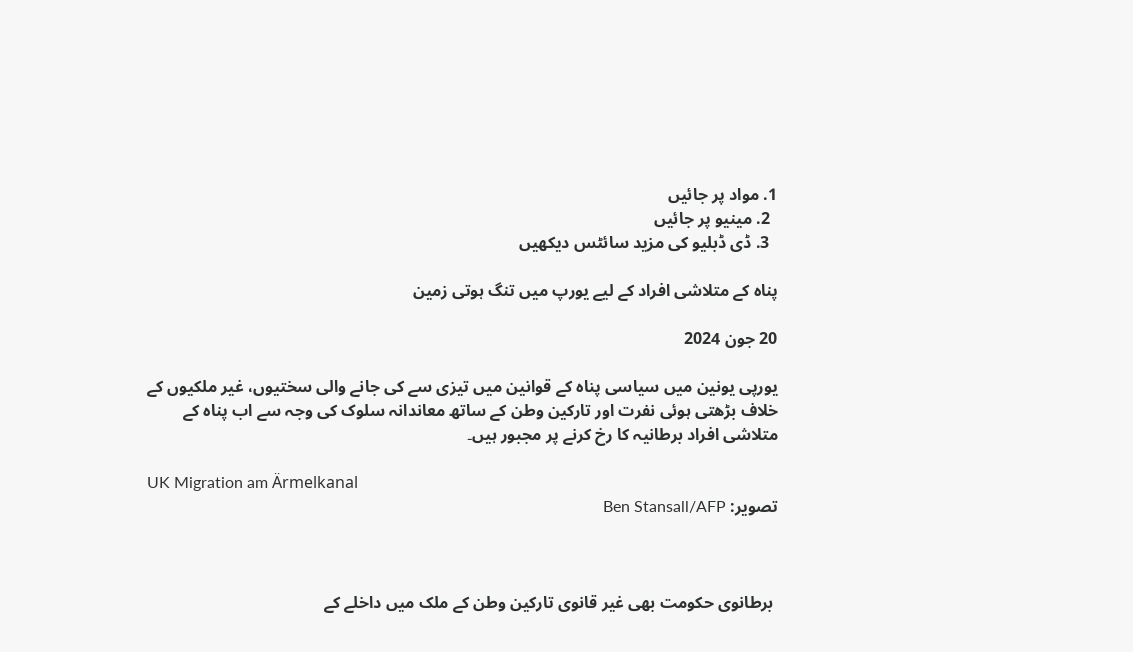1. مواد پر جائیں
  2. مینیو پر جائیں
  3. ڈی ڈبلیو کی مزید سائٹس دیکھیں

پناہ کے متلاشی افراد کے لیے یورپ میں تنگ ہوتی زمین

20 جون 2024

یورپی یونین میں سیاسی پناہ کے قوانین میں تیزی سے کی جانے والی سختیوں، غیر ملکیوں کے خلاف بڑھتی ہوئی نفرت اور تارکین وطن کے ساتھ معاندانہ سلوک کی وجہ سے اب پناہ کے متلاشی افراد برطانیہ کا رخ کرنے پر مجبور ہیں۔

UK Migration am Ärmelkanal
تصویر: Ben Stansall/AFP



 برطانوی حکومت بھی غیر قانوی تارکین وطن کے ملک میں داخلے کے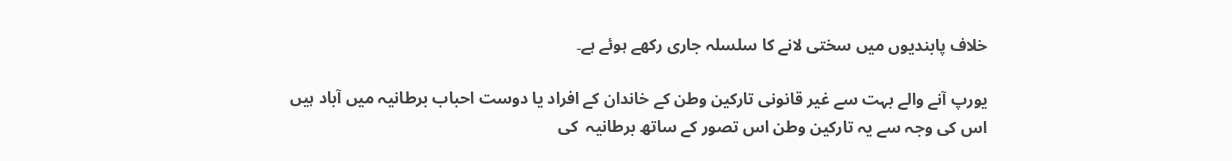خلاف پابندیوں میں سختی لانے کا سلسلہ جاری رکھے ہوئے ہے۔

یورپ آنے والے بہت سے غیر قانونی تارکین وطن کے خاندان کے افراد یا دوست احباب برطانیہ میں آباد ہیں اس کی وجہ سے یہ تارکین وطن اس تصور کے ساتھ برطانیہ  کی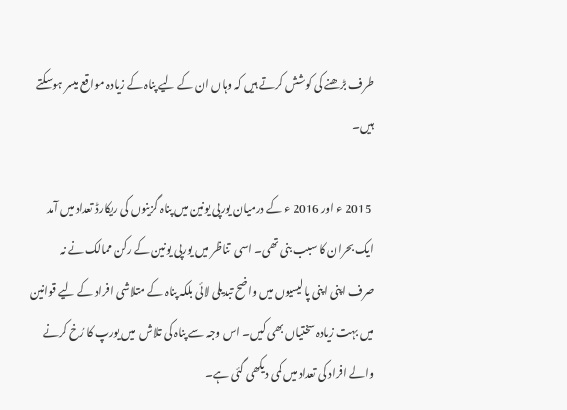طرف بڑھنے کی کوشش کرتے ہیں کہ وہاں ان کے لیے پناہ کے زیادہ مواقع میسر ہوسکتے ہیں۔

 2015 ء اور 2016 ء کے درمیان یورپی یونین میں پناہ گزینوں کی ریکارڈ تعداد میں آمد ایک بحران کا سبب بنی تھی۔ اسی  تناظر میں یورپی یونین کے رکن ممالک نے نہ صرف اپنی اپنی پالیسیوں میں واضح تبدیلی لائی بلکہ پناہ کے متلاشی افراد کے لیے قوانین میں بہت زیادہ سختیاں بھی کیں۔ اس وجہ سے پناہ کی تلاش  میں یورپ کا رُخ کرنے والے افراد کی تعداد میں کمی دیکھی گئی ہے۔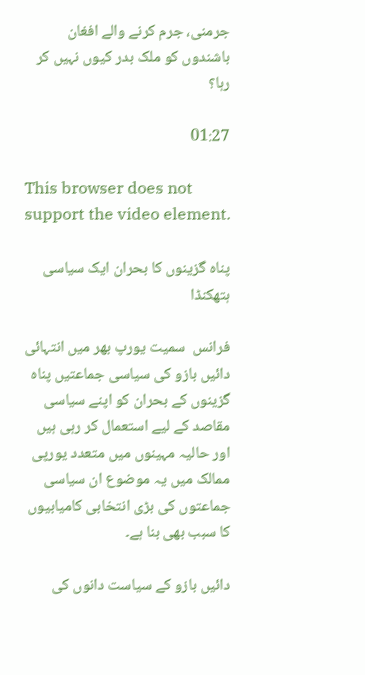جرمنی، جرم کرنے والے افغان باشندوں کو ملک بدر کیوں نہیں کر رہا؟

01:27

This browser does not support the video element.

پناہ گزینوں کا بحران ایک سیاسی ہتھکنڈا

فرانس  سمیت یورپ بھر میں انتہائی دائیں بازو کی سیاسی جماعتیں پناہ گزینوں کے بحران کو اپنے سیاسی مقاصد کے لیے استعمال کر رہی ہیں اور حالیہ مہینوں میں متعدد یورپی ممالک میں یہ موضوع ان سیاسی جماعتوں کی بڑی انتخابی کامیابیوں کا سبب بھی بنا ہے۔

دائیں بازو کے سیاست دانوں کی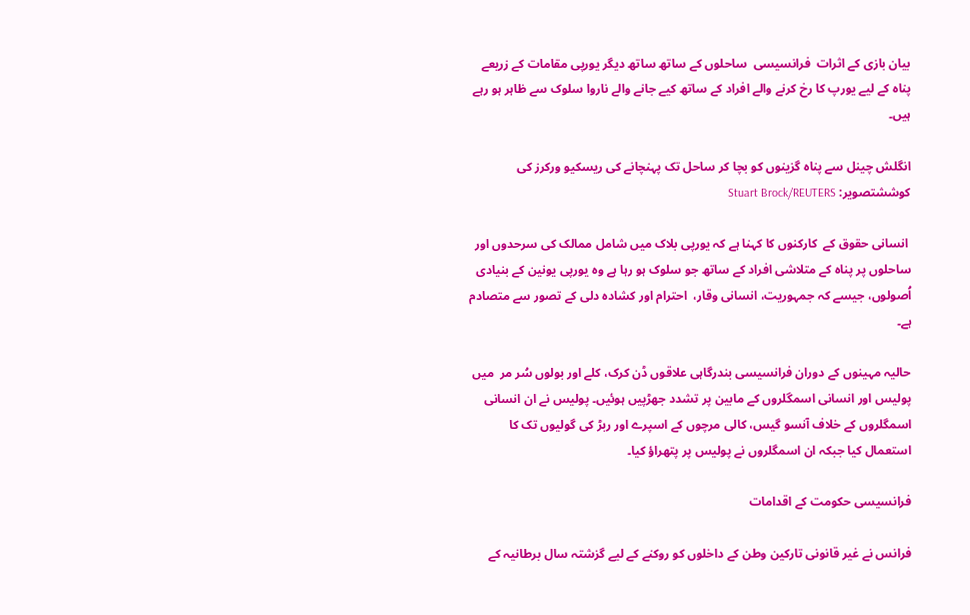بیان بازی کے اثرات  فرانسیسی  ساحلوں کے ساتھ ساتھ دیگر یورپی مقامات کے زریعے پناہ کے لیے یورپ کا رخ کرنے والے افراد کے ساتھ کیے جانے والے ناروا سلوک سے ظاہر ہو رہے ہیں۔

انگلش چینل سے پناہ گزینوں کو بچا کر ساحل تک پہنچانے کی ریسکیو ورکرز کی کوششتصویر: Stuart Brock/REUTERS

 انسانی حقوق کے  کارکنوں کا کہنا ہے کہ یورپی بلاک میں شامل ممالک کی سرحدوں اور ساحلوں پر پناہ کے متلاشی افراد کے ساتھ جو سلوک ہو رہا ہے وہ یورپی یونین کے بنیادی اُصولوں، جیسے کہ جمہوریت، انسانی وقار،  احترام اور کشادہ دلی کے تصور سے متصادم ہے۔

حالیہ مہینوں کے دوران فرانسیسی بندرگاہی علاقوں ڈن کرک، کلے اور بولوں سُر مر  میں پولیس اور انسانی اسمگلروں کے مابین پر تشدد جھڑپیں ہوئیں۔ پولیس نے ان انسانی اسمگلروں کے خلاف آنسو گیس، کالی مرچوں کے اسپرے اور ربڑ کی گولیوں تک کا استعمال کیا جبکہ ان اسمگلروں نے پولیس پر پتھراؤ کیا۔

فرانسیسی حکومت کے اقدامات

فرانس نے غیر قانونی تارکین وطن کے داخلوں کو روکنے کے لیے گزشتہ سال برطانیہ کے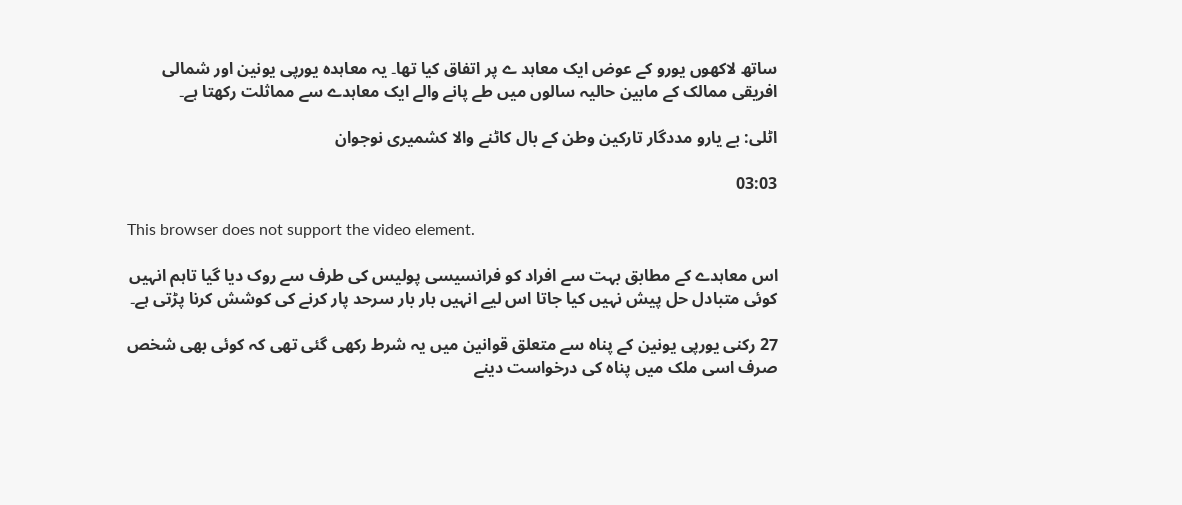ساتھ لاکھوں یورو کے عوض ایک معاہد ے پر اتفاق کیا تھا۔ یہ معاہدہ یورپی یونین اور شمالی افریقی ممالک کے مابین حالیہ سالوں میں طے پانے والے ایک معاہدے سے مماثلت رکھتا ہے۔

اٹلی: بے یارو مددگار تارکین وطن کے بال کاٹنے والا کشمیری نوجوان

03:03

This browser does not support the video element.

اس معاہدے کے مطابق بہت سے افراد کو فرانسیسی پولیس کی طرف سے روک دیا گیا تاہم انہیں کوئی متبادل حل پیش نہیں کیا جاتا اس لیے انہیں بار بار سرحد پار کرنے کی کوشش کرنا پڑتی ہے۔

27 رکنی یورپی یونین کے پناہ سے متعلق قوانین میں یہ شرط رکھی گئی تھی کہ کوئی بھی شخص  صرف اسی ملک میں پناہ کی درخواست دینے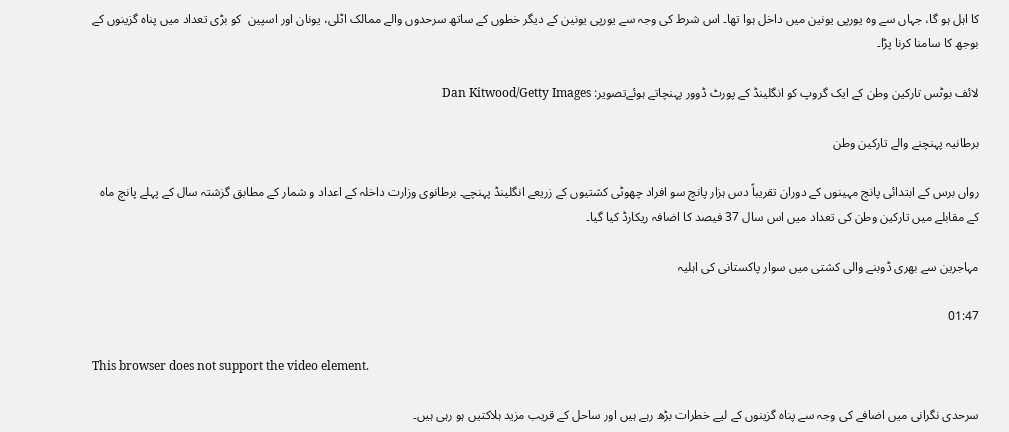کا اہل ہو گا، جہاں سے وہ یورپی یونین میں داخل ہوا تھا۔ اس شرط کی وجہ سے یورپی یونین کے دیگر خطوں کے ساتھ سرحدوں والے ممالک اٹلی، یونان اور اسپین  کو بڑی تعداد میں پناہ گزینوں کے بوجھ کا سامنا کرنا پڑا۔

لائف بوٹس تارکین وطن کے ایک گروپ کو انگلینڈ کے پورٹ ڈوور پہنچاتے ہوئےتصویر: Dan Kitwood/Getty Images

برطانیہ پہنچنے والے تارکین وطن

رواں برس کے ابتدائی پانچ مہینوں کے دوران تقریباً دس ہزار پانچ سو افراد چھوٹی کشتیوں کے زریعے انگلینڈ پہنچے۔ برطانوی وزارت داخلہ کے اعداد و شمار کے مطابق گزشتہ سال کے پہلے پانچ ماہ کے مقابلے میں تارکین وطن کی تعداد میں اس سال 37 فیصد کا اضافہ ریکارڈ کیا گیا۔

مہاجرین سے بھری ڈوبنے والی کشتی میں سوار پاکستانی کی اہلیہ

01:47

This browser does not support the video element.

سرحدی نگرانی میں اضافے کی وجہ سے پناہ گزینوں کے لیے خطرات بڑھ رہے ہیں اور ساحل کے قریب مزید ہلاکتیں ہو رہی ہیں۔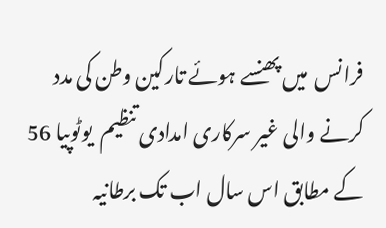فرانس  میں پھنسے ہوئے تارکین وطن کی مدد کرنے والی غیر سرکاری امدادی تنظیم  یوٹوپیا 56 کے مطابق اس سال اب تک برطانیہ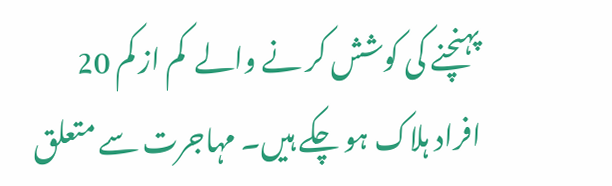پہنچنے کی کوشش کر نے والے  کم از کم 20 افراد ہلاک ہو چکے ہیں۔ مہاجرت سے متعلق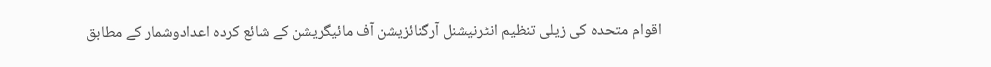اقوام متحدہ کی زیلی تنظیم انٹرنیشنل آرگنائزیشن آف مائیگریشن کے شائع کردہ اعدادوشمار کے مطابق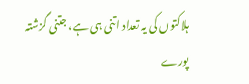ہلاکتوں کی یہ تعداد اتنی ہی ہے، جتنی گزشتہ پورے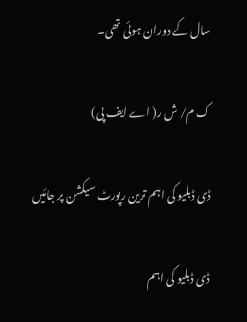سال کے دوران ہوئی تھی۔

ک م/ ش ر( اے ایف پی)

ڈی ڈبلیو کی اہم ترین رپورٹ سیکشن پر جائیں

ڈی ڈبلیو کی اہم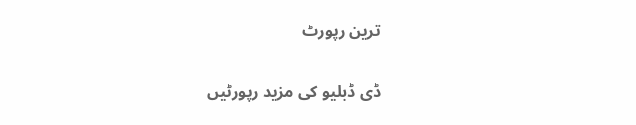ترین رپورٹ

ڈی ڈبلیو کی مزید رپورٹیں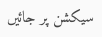سیکشن پر جائیں